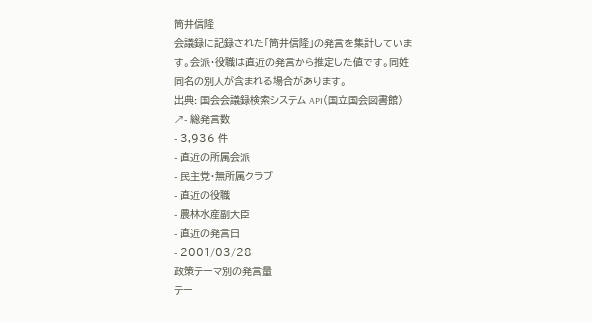筒井信隆
会議録に記録された「筒井信隆」の発言を集計しています。会派・役職は直近の発言から推定した値です。同姓同名の別人が含まれる場合があります。
出典: 国会会議録検索システム API(国立国会図書館) ↗- 総発言数
- 3,936 件
- 直近の所属会派
- 民主党・無所属クラブ
- 直近の役職
- 農林水産副大臣
- 直近の発言日
- 2001/03/28
政策テーマ別の発言量
テー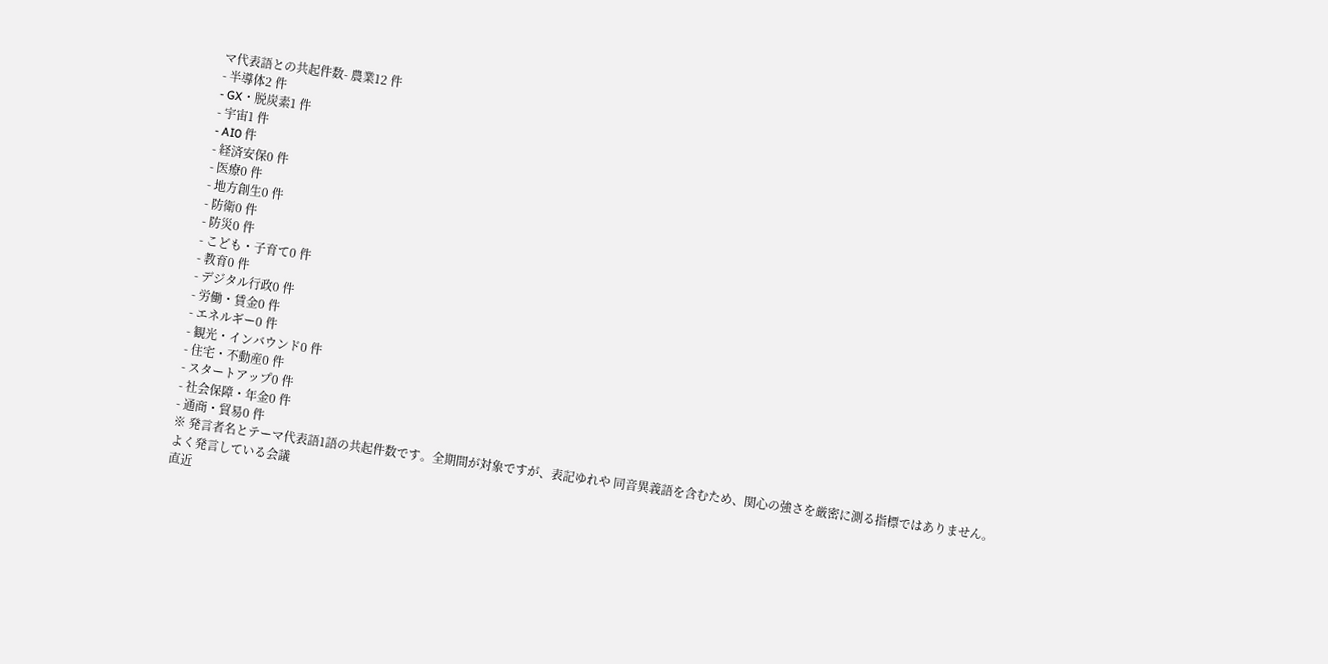マ代表語との共起件数- 農業12 件
- 半導体2 件
- GX・脱炭素1 件
- 宇宙1 件
- AI0 件
- 経済安保0 件
- 医療0 件
- 地方創生0 件
- 防衛0 件
- 防災0 件
- こども・子育て0 件
- 教育0 件
- デジタル行政0 件
- 労働・賃金0 件
- エネルギー0 件
- 観光・インバウンド0 件
- 住宅・不動産0 件
- スタートアップ0 件
- 社会保障・年金0 件
- 通商・貿易0 件
※ 発言者名とテーマ代表語1語の共起件数です。全期間が対象ですが、表記ゆれや 同音異義語を含むため、関心の強さを厳密に測る指標ではありません。
よく発言している会議
直近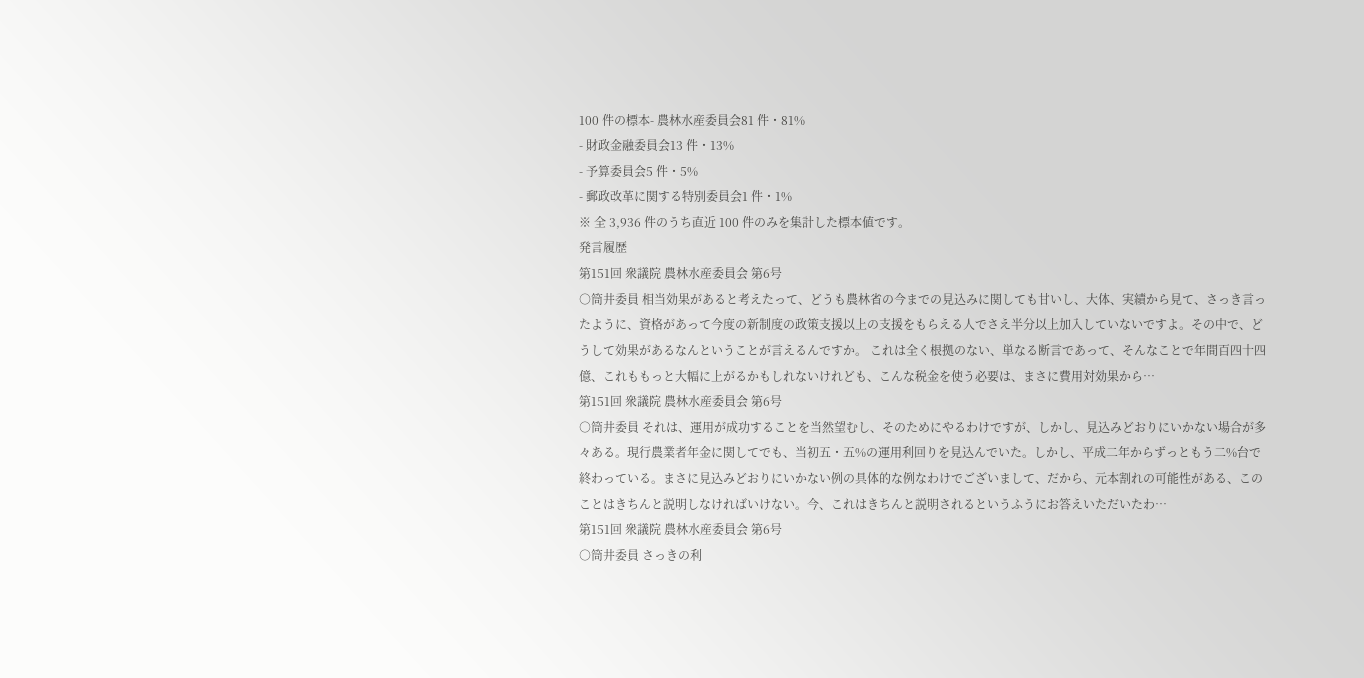100 件の標本- 農林水産委員会81 件・81%
- 財政金融委員会13 件・13%
- 予算委員会5 件・5%
- 郵政改革に関する特別委員会1 件・1%
※ 全 3,936 件のうち直近 100 件のみを集計した標本値です。
発言履歴
第151回 衆議院 農林水産委員会 第6号
○筒井委員 相当効果があると考えたって、どうも農林省の今までの見込みに関しても甘いし、大体、実績から見て、さっき言ったように、資格があって今度の新制度の政策支援以上の支援をもらえる人でさえ半分以上加入していないですよ。その中で、どうして効果があるなんということが言えるんですか。 これは全く根拠のない、単なる断言であって、そんなことで年間百四十四億、これももっと大幅に上がるかもしれないけれども、こんな税金を使う必要は、まさに費用対効果から…
第151回 衆議院 農林水産委員会 第6号
○筒井委員 それは、運用が成功することを当然望むし、そのためにやるわけですが、しかし、見込みどおりにいかない場合が多々ある。現行農業者年金に関してでも、当初五・五%の運用利回りを見込んでいた。しかし、平成二年からずっともう二%台で終わっている。まさに見込みどおりにいかない例の具体的な例なわけでございまして、だから、元本割れの可能性がある、このことはきちんと説明しなければいけない。今、これはきちんと説明されるというふうにお答えいただいたわ…
第151回 衆議院 農林水産委員会 第6号
○筒井委員 さっきの利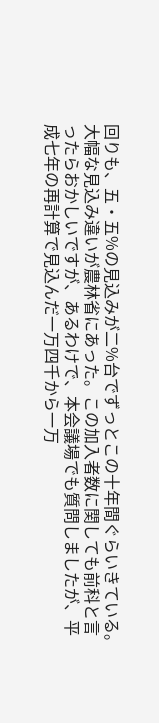回りも、五・五%の見込みが二%台でずっとこの十年間ぐらいきている。大幅な見込み違いが農林省にあった。この加入者数に関しても前科と言ったらおかしいですが、あるわけで、本会議場でも質問しましたが、平成七年の再計算で見込んだ一万四千から一万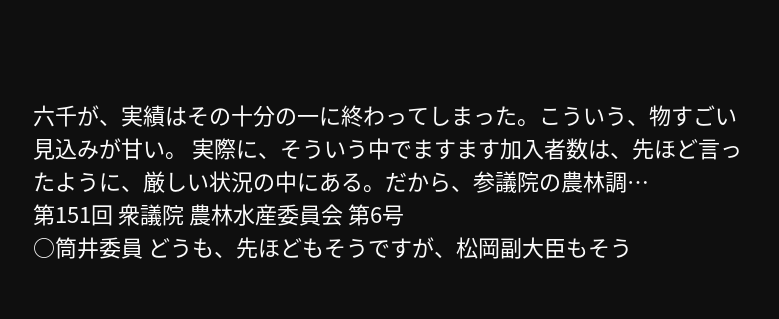六千が、実績はその十分の一に終わってしまった。こういう、物すごい見込みが甘い。 実際に、そういう中でますます加入者数は、先ほど言ったように、厳しい状況の中にある。だから、参議院の農林調…
第151回 衆議院 農林水産委員会 第6号
○筒井委員 どうも、先ほどもそうですが、松岡副大臣もそう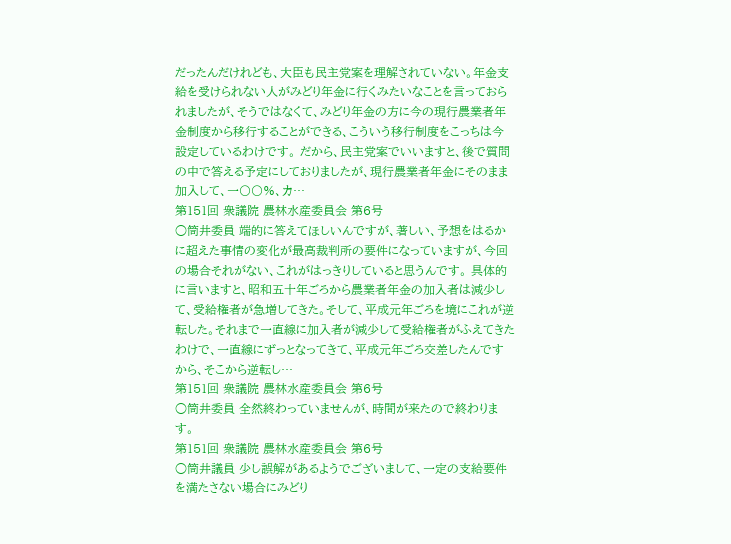だったんだけれども、大臣も民主党案を理解されていない。年金支給を受けられない人がみどり年金に行くみたいなことを言っておられましたが、そうではなくて、みどり年金の方に今の現行農業者年金制度から移行することができる、こういう移行制度をこっちは今設定しているわけです。 だから、民主党案でいいますと、後で質問の中で答える予定にしておりましたが、現行農業者年金にそのまま加入して、一〇〇%、カ…
第151回 衆議院 農林水産委員会 第6号
○筒井委員 端的に答えてほしいんですが、著しい、予想をはるかに超えた事情の変化が最高裁判所の要件になっていますが、今回の場合それがない、これがはっきりしていると思うんです。 具体的に言いますと、昭和五十年ごろから農業者年金の加入者は減少して、受給権者が急増してきた。そして、平成元年ごろを境にこれが逆転した。それまで一直線に加入者が減少して受給権者がふえてきたわけで、一直線にずっとなってきて、平成元年ごろ交差したんですから、そこから逆転し…
第151回 衆議院 農林水産委員会 第6号
○筒井委員 全然終わっていませんが、時間が来たので終わります。
第151回 衆議院 農林水産委員会 第6号
○筒井議員 少し誤解があるようでございまして、一定の支給要件を満たさない場合にみどり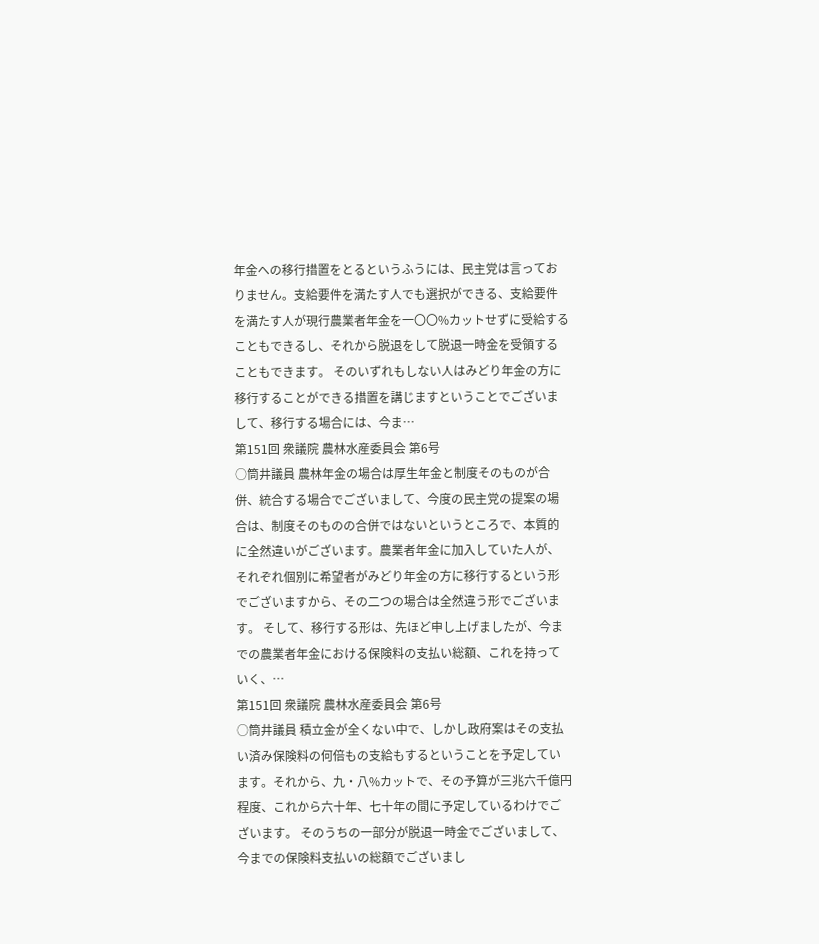年金への移行措置をとるというふうには、民主党は言っておりません。支給要件を満たす人でも選択ができる、支給要件を満たす人が現行農業者年金を一〇〇%カットせずに受給することもできるし、それから脱退をして脱退一時金を受領することもできます。 そのいずれもしない人はみどり年金の方に移行することができる措置を講じますということでございまして、移行する場合には、今ま…
第151回 衆議院 農林水産委員会 第6号
○筒井議員 農林年金の場合は厚生年金と制度そのものが合併、統合する場合でございまして、今度の民主党の提案の場合は、制度そのものの合併ではないというところで、本質的に全然違いがございます。農業者年金に加入していた人が、それぞれ個別に希望者がみどり年金の方に移行するという形でございますから、その二つの場合は全然違う形でございます。 そして、移行する形は、先ほど申し上げましたが、今までの農業者年金における保険料の支払い総額、これを持っていく、…
第151回 衆議院 農林水産委員会 第6号
○筒井議員 積立金が全くない中で、しかし政府案はその支払い済み保険料の何倍もの支給もするということを予定しています。それから、九・八%カットで、その予算が三兆六千億円程度、これから六十年、七十年の間に予定しているわけでございます。 そのうちの一部分が脱退一時金でございまして、今までの保険料支払いの総額でございまし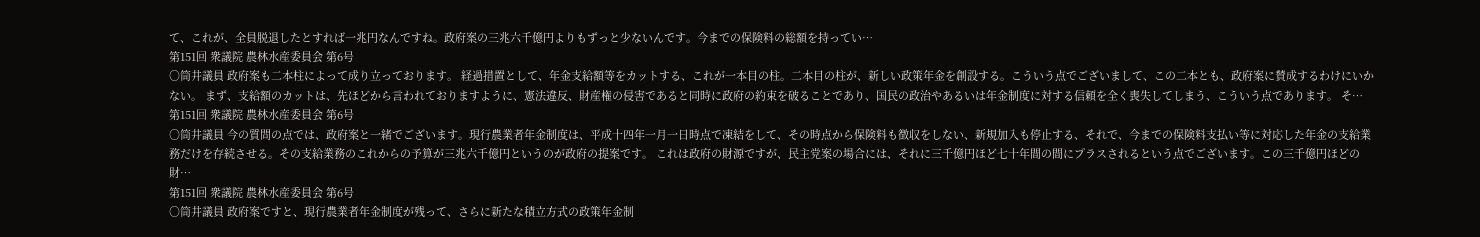て、これが、全員脱退したとすれば一兆円なんですね。政府案の三兆六千億円よりもずっと少ないんです。今までの保険料の総額を持ってい…
第151回 衆議院 農林水産委員会 第6号
○筒井議員 政府案も二本柱によって成り立っております。 経過措置として、年金支給額等をカットする、これが一本目の柱。二本目の柱が、新しい政策年金を創設する。こういう点でございまして、この二本とも、政府案に賛成するわけにいかない。 まず、支給額のカットは、先ほどから言われておりますように、憲法違反、財産権の侵害であると同時に政府の約束を破ることであり、国民の政治やあるいは年金制度に対する信頼を全く喪失してしまう、こういう点であります。 そ…
第151回 衆議院 農林水産委員会 第6号
○筒井議員 今の質問の点では、政府案と一緒でございます。現行農業者年金制度は、平成十四年一月一日時点で凍結をして、その時点から保険料も徴収をしない、新規加入も停止する、それで、今までの保険料支払い等に対応した年金の支給業務だけを存続させる。その支給業務のこれからの予算が三兆六千億円というのが政府の提案です。 これは政府の財源ですが、民主党案の場合には、それに三千億円ほど七十年間の間にプラスされるという点でございます。この三千億円ほどの財…
第151回 衆議院 農林水産委員会 第6号
○筒井議員 政府案ですと、現行農業者年金制度が残って、さらに新たな積立方式の政策年金制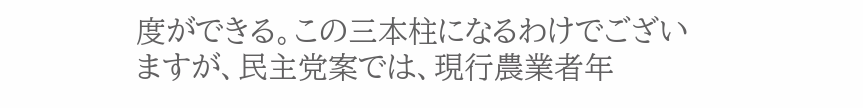度ができる。この三本柱になるわけでございますが、民主党案では、現行農業者年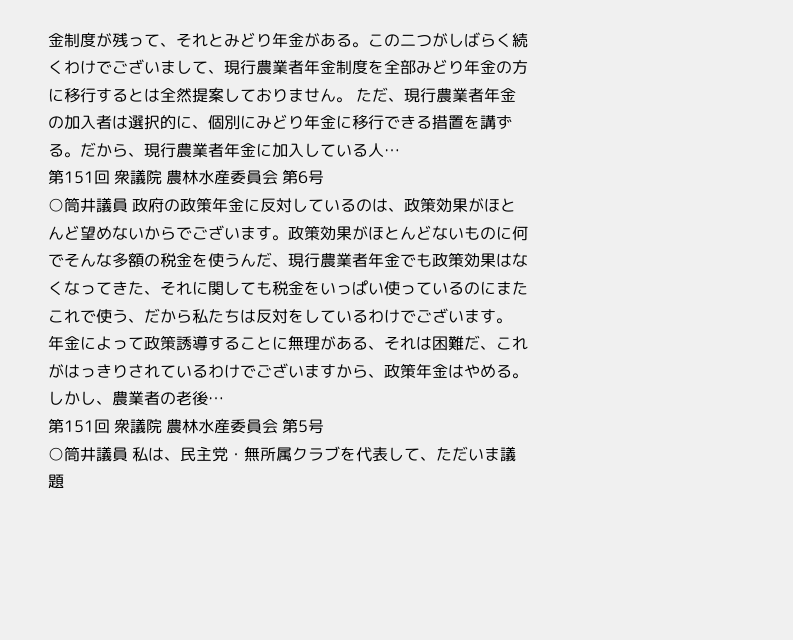金制度が残って、それとみどり年金がある。この二つがしばらく続くわけでございまして、現行農業者年金制度を全部みどり年金の方に移行するとは全然提案しておりません。 ただ、現行農業者年金の加入者は選択的に、個別にみどり年金に移行できる措置を講ずる。だから、現行農業者年金に加入している人…
第151回 衆議院 農林水産委員会 第6号
○筒井議員 政府の政策年金に反対しているのは、政策効果がほとんど望めないからでございます。政策効果がほとんどないものに何でそんな多額の税金を使うんだ、現行農業者年金でも政策効果はなくなってきた、それに関しても税金をいっぱい使っているのにまたこれで使う、だから私たちは反対をしているわけでございます。 年金によって政策誘導することに無理がある、それは困難だ、これがはっきりされているわけでございますから、政策年金はやめる。しかし、農業者の老後…
第151回 衆議院 農林水産委員会 第5号
○筒井議員 私は、民主党・無所属クラブを代表して、ただいま議題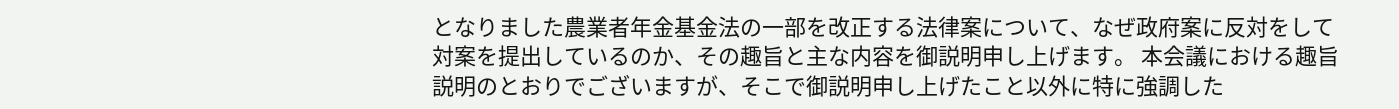となりました農業者年金基金法の一部を改正する法律案について、なぜ政府案に反対をして対案を提出しているのか、その趣旨と主な内容を御説明申し上げます。 本会議における趣旨説明のとおりでございますが、そこで御説明申し上げたこと以外に特に強調した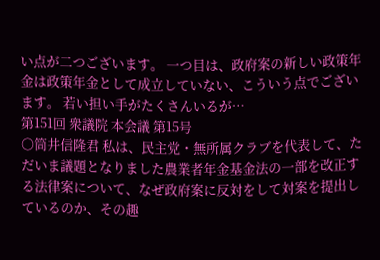い点が二つございます。 一つ目は、政府案の新しい政策年金は政策年金として成立していない、こういう点でございます。 若い担い手がたくさんいるが…
第151回 衆議院 本会議 第15号
○筒井信隆君 私は、民主党・無所属クラブを代表して、ただいま議題となりました農業者年金基金法の一部を改正する法律案について、なぜ政府案に反対をして対案を提出しているのか、その趣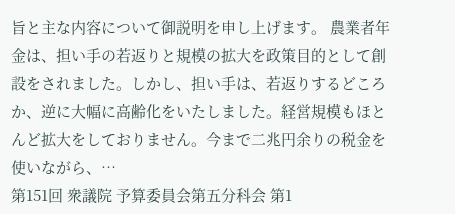旨と主な内容について御説明を申し上げます。 農業者年金は、担い手の若返りと規模の拡大を政策目的として創設をされました。しかし、担い手は、若返りするどころか、逆に大幅に高齢化をいたしました。経営規模もほとんど拡大をしておりません。今まで二兆円余りの税金を使いながら、…
第151回 衆議院 予算委員会第五分科会 第1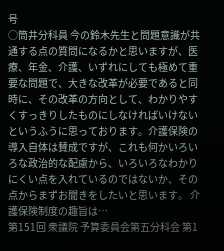号
○筒井分科員 今の鈴木先生と問題意識が共通する点の質問になるかと思いますが、医療、年金、介護、いずれにしても極めて重要な問題で、大きな改革が必要であると同時に、その改革の方向として、わかりやすくすっきりしたものにしなければいけないというふうに思っております。介護保険の導入自体は賛成ですが、これも何かいろいろな政治的な配慮から、いろいろなわかりにくい点を入れているのではないか、その点からまずお聞きをしたいと思います。 介護保険制度の趣旨は…
第151回 衆議院 予算委員会第五分科会 第1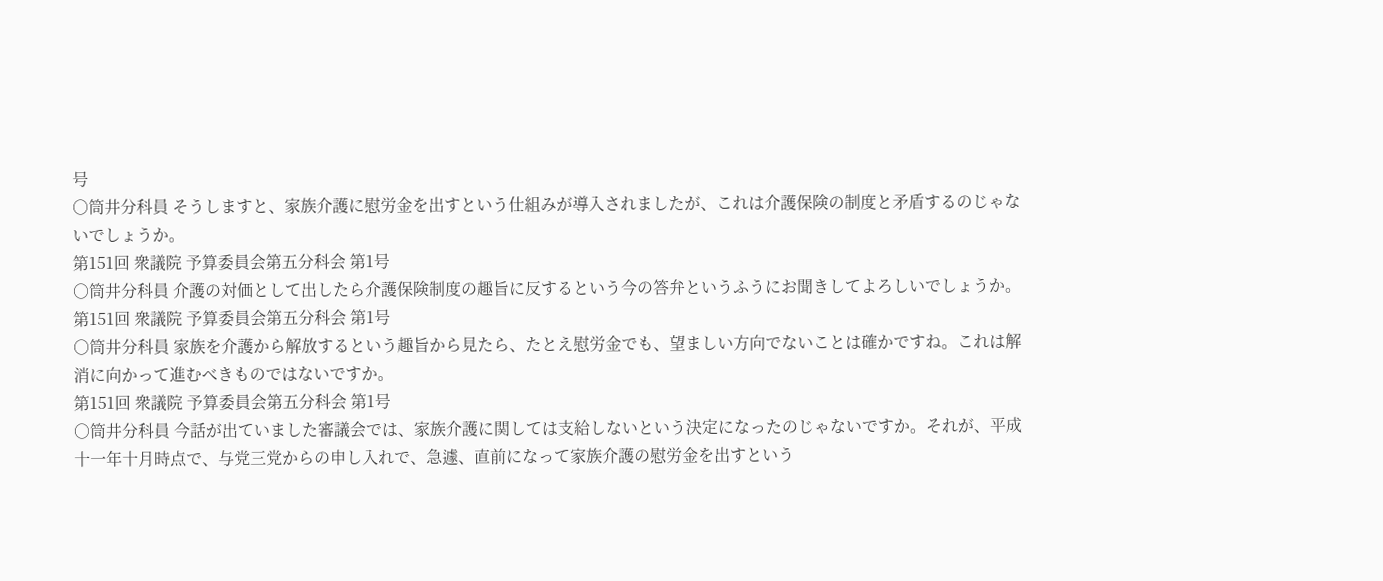号
○筒井分科員 そうしますと、家族介護に慰労金を出すという仕組みが導入されましたが、これは介護保険の制度と矛盾するのじゃないでしょうか。
第151回 衆議院 予算委員会第五分科会 第1号
○筒井分科員 介護の対価として出したら介護保険制度の趣旨に反するという今の答弁というふうにお聞きしてよろしいでしょうか。
第151回 衆議院 予算委員会第五分科会 第1号
○筒井分科員 家族を介護から解放するという趣旨から見たら、たとえ慰労金でも、望ましい方向でないことは確かですね。これは解消に向かって進むべきものではないですか。
第151回 衆議院 予算委員会第五分科会 第1号
○筒井分科員 今話が出ていました審議会では、家族介護に関しては支給しないという決定になったのじゃないですか。それが、平成十一年十月時点で、与党三党からの申し入れで、急遽、直前になって家族介護の慰労金を出すという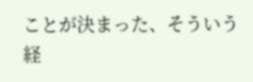ことが決まった、そういう経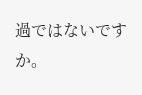過ではないですか。